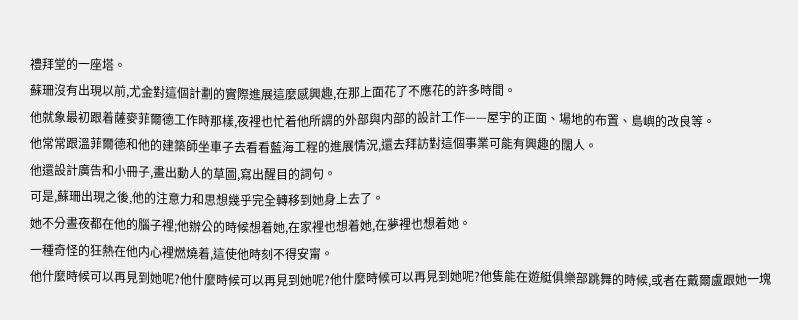禮拜堂的一座塔。
蘇珊沒有出現以前,尤金對這個計劃的實際進展這麼感興趣,在那上面花了不應花的許多時間。
他就象最初跟着薩麥菲爾德工作時那樣,夜裡也忙着他所謂的外部與内部的設計工作——屋宇的正面、場地的布置、島嶼的改良等。
他常常跟溫菲爾德和他的建築師坐車子去看看藍海工程的進展情況,還去拜訪對這個事業可能有興趣的闊人。
他還設計廣告和小冊子,畫出動人的草圖,寫出醒目的詞句。
可是,蘇珊出現之後,他的注意力和思想幾乎完全轉移到她身上去了。
她不分晝夜都在他的腦子裡;他辦公的時候想着她,在家裡也想着她,在夢裡也想着她。
一種奇怪的狂熱在他内心裡燃燒着,這使他時刻不得安甯。
他什麼時候可以再見到她呢?他什麼時候可以再見到她呢?他什麼時候可以再見到她呢?他隻能在遊艇俱樂部跳舞的時候,或者在戴爾盧跟她一塊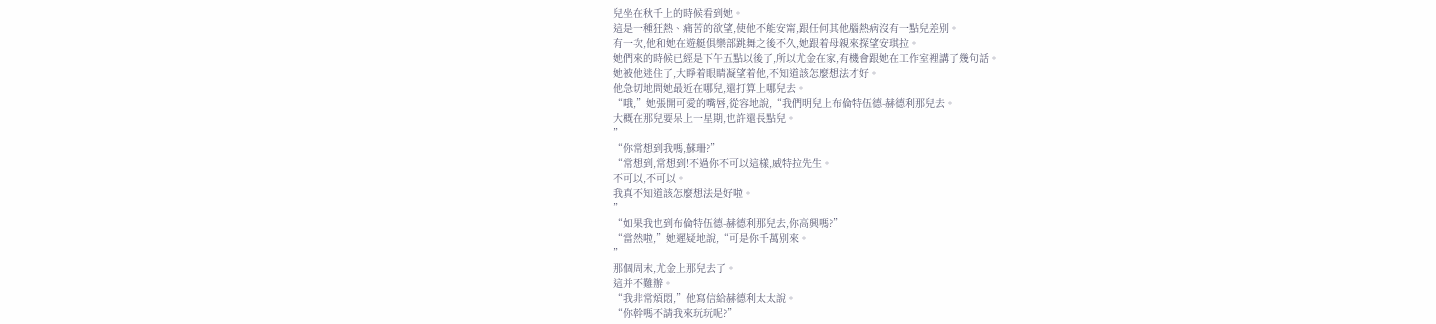兒坐在秋千上的時候看到她。
這是一種狂熱、痛苦的欲望,使他不能安甯,跟任何其他腦熱病沒有一點兒差别。
有一次,他和她在遊艇俱樂部跳舞之後不久,她跟着母親來探望安琪拉。
她們來的時候已經是下午五點以後了,所以尤金在家,有機會跟她在工作室裡講了幾句話。
她被他迷住了,大睜着眼睛凝望着他,不知道該怎麼想法才好。
他急切地問她最近在哪兒,還打算上哪兒去。
“哦,”她張開可愛的嘴唇,從容地說,“我們明兒上布倫特伍德-赫德利那兒去。
大概在那兒要呆上一星期,也許還長點兒。
”
“你常想到我嗎,蘇珊?”
“常想到,常想到!不過你不可以這樣,威特拉先生。
不可以,不可以。
我真不知道該怎麼想法是好啦。
”
“如果我也到布倫特伍德-赫德利那兒去,你高興嗎?”
“當然啦,”她遲疑地說,“可是你千萬别來。
”
那個周末,尤金上那兒去了。
這并不難辦。
“我非常煩悶,”他寫信給赫德利太太說。
“你幹嗎不請我來玩玩呢?”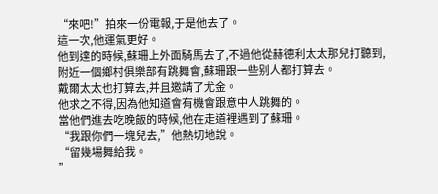“來吧!”拍來一份電報,于是他去了。
這一次,他運氣更好。
他到達的時候,蘇珊上外面騎馬去了,不過他從赫德利太太那兒打聽到,附近一個鄉村俱樂部有跳舞會,蘇珊跟一些别人都打算去。
戴爾太太也打算去,并且邀請了尤金。
他求之不得,因為他知道會有機會跟意中人跳舞的。
當他們進去吃晚飯的時候,他在走道裡遇到了蘇珊。
“我跟你們一塊兒去,”他熱切地說。
“留幾場舞給我。
”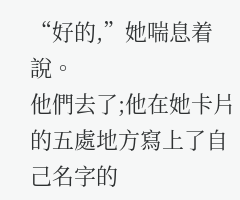“好的,”她喘息着說。
他們去了;他在她卡片的五處地方寫上了自己名字的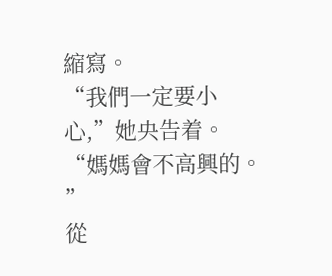縮寫。
“我們一定要小心,”她央告着。
“媽媽會不高興的。
”
從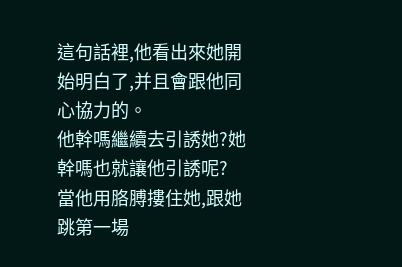這句話裡,他看出來她開始明白了,并且會跟他同心協力的。
他幹嗎繼續去引誘她?她幹嗎也就讓他引誘呢?
當他用胳膊摟住她,跟她跳第一場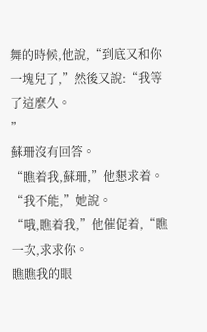舞的時候,他說,“到底又和你一塊兒了,”然後又說:“我等了這麼久。
”
蘇珊沒有回答。
“瞧着我,蘇珊,”他懇求着。
“我不能,”她說。
“哦,瞧着我,”他催促着,“瞧一次,求求你。
瞧瞧我的眼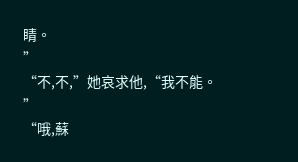睛。
”
“不,不,”她哀求他,“我不能。
”
“哦,蘇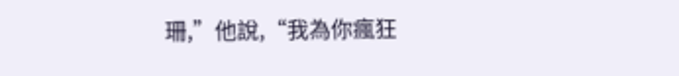珊,”他說,“我為你瘋狂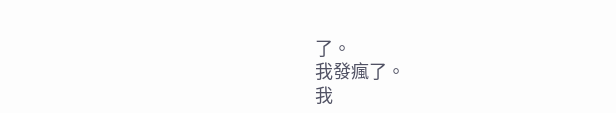了。
我發瘋了。
我